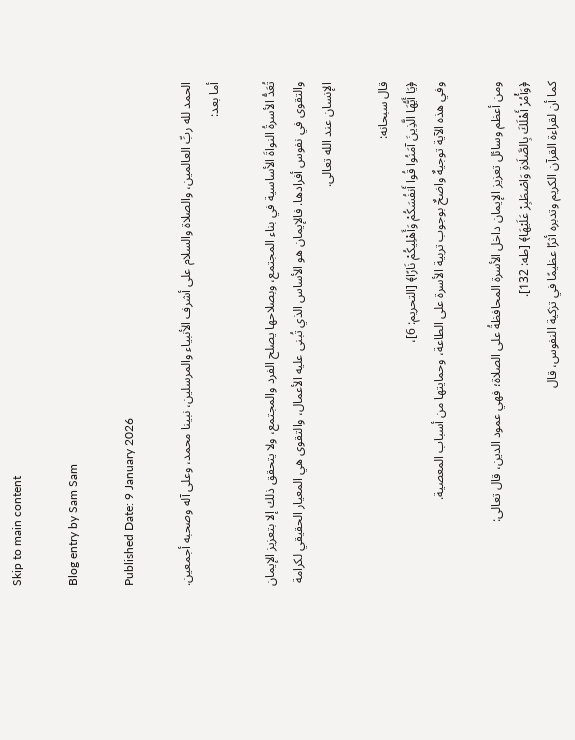Skip to main content

Blog entry by Sam Sam

Published Date: 9 January 2026

الحمد لله ربِّ العالمين، والصلاة والسلام على أشرف الأنبياء والمرسلين، نبينا محمد، وعلى آله وصحبه أجمعين.
أما بعد:

تُعَدُّ الأسرةُ النواةَ الأساسية في بناء المجتمع، وبصلاحها يصلح الفرد والمجتمع، ولا يتحقق ذلك إلا بتعزيز الإيمان والتقوى في نفوس أفرادها. فالإيمان هو الأساس الذي تُبنى عليه الأعمال، والتقوى هي المعيار الحقيقي لكرامة الإنسان عند الله تعالى.

قال سبحانه:
﴿يَا أَيُّهَا الَّذِينَ آمَنُوا قُوا أَنفُسَكُمْ وَأَهْلِيكُمْ نَارًا﴾ [التحريم: 6]،
وفي هذه الآية توجيهٌ واضحٌ بوجوب تربية الأسرة على الطاعة، وحمايتها من أسباب المعصية.

ومن أعظم وسائل تعزيز الإيمان داخل الأسرة المحافظةُ على الصلاة؛ فهي عمود الدين، قال تعالى:
﴿وَأْمُرْ أَهْلَكَ بِالصَّلَاةِ وَاصْطَبِرْ عَلَيْهَا﴾ [طه: 132].
كما أن لقراءة القرآن الكريم وتدبره أثرًا عظيمًا في تزكية النفوس، قال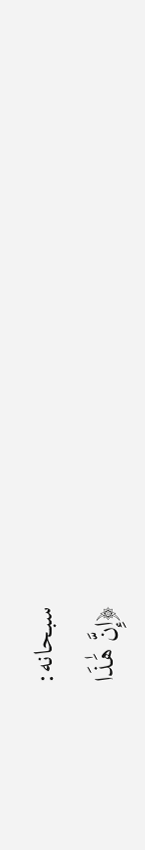سبحانه:
﴿إِنَّ هَٰذَا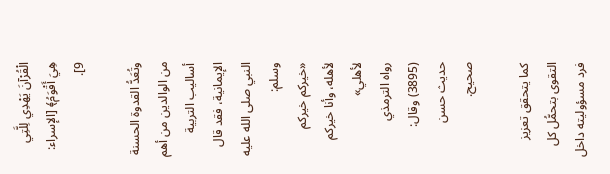الْقُرْآنَ يَهْدِي لِلَّتِي هِيَ أَقْوَمُ﴾ [الإسراء: 9].

وتُعَدُّ القدوة الحسنة من الوالدين من أهم أساليب التربية الإيمانية، فقد قال النبي صلى الله عليه وسلم:
«خيركم خيركم لأهله، وأنا خيركم لأهلي»
رواه الترمذي (3895) وقال: حديث حسن صحيح.

كما يتحقق تعزيز التقوى بتحمُّل كل فرد مسؤوليته داخل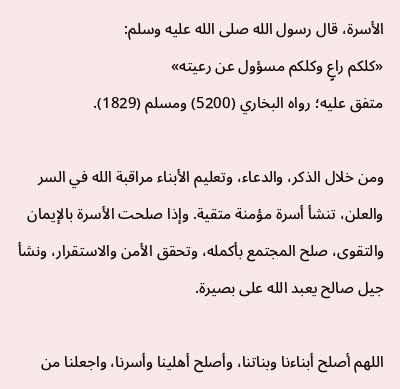الأسرة، قال رسول الله صلى الله عليه وسلم:
«كلكم راعٍ وكلكم مسؤول عن رعيته»
متفق عليه؛ رواه البخاري (5200) ومسلم (1829).

ومن خلال الذكر، والدعاء، وتعليم الأبناء مراقبة الله في السر والعلن، تنشأ أسرة مؤمنة متقية. وإذا صلحت الأسرة بالإيمان والتقوى، صلح المجتمع بأكمله، وتحقق الأمن والاستقرار، ونشأ جيل صالح يعبد الله على بصيرة.

اللهم أصلح أبناءنا وبناتنا، وأصلح أهلينا وأسرنا، واجعلنا من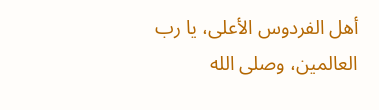أهل الفردوس الأعلى، يا رب العالمين، وصلى الله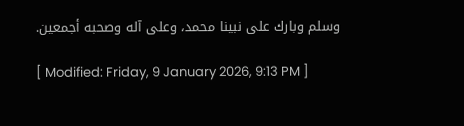وسلم وبارك على نبينا محمد، وعلى آله وصحبه أجمعين.

[ Modified: Friday, 9 January 2026, 9:13 PM ]